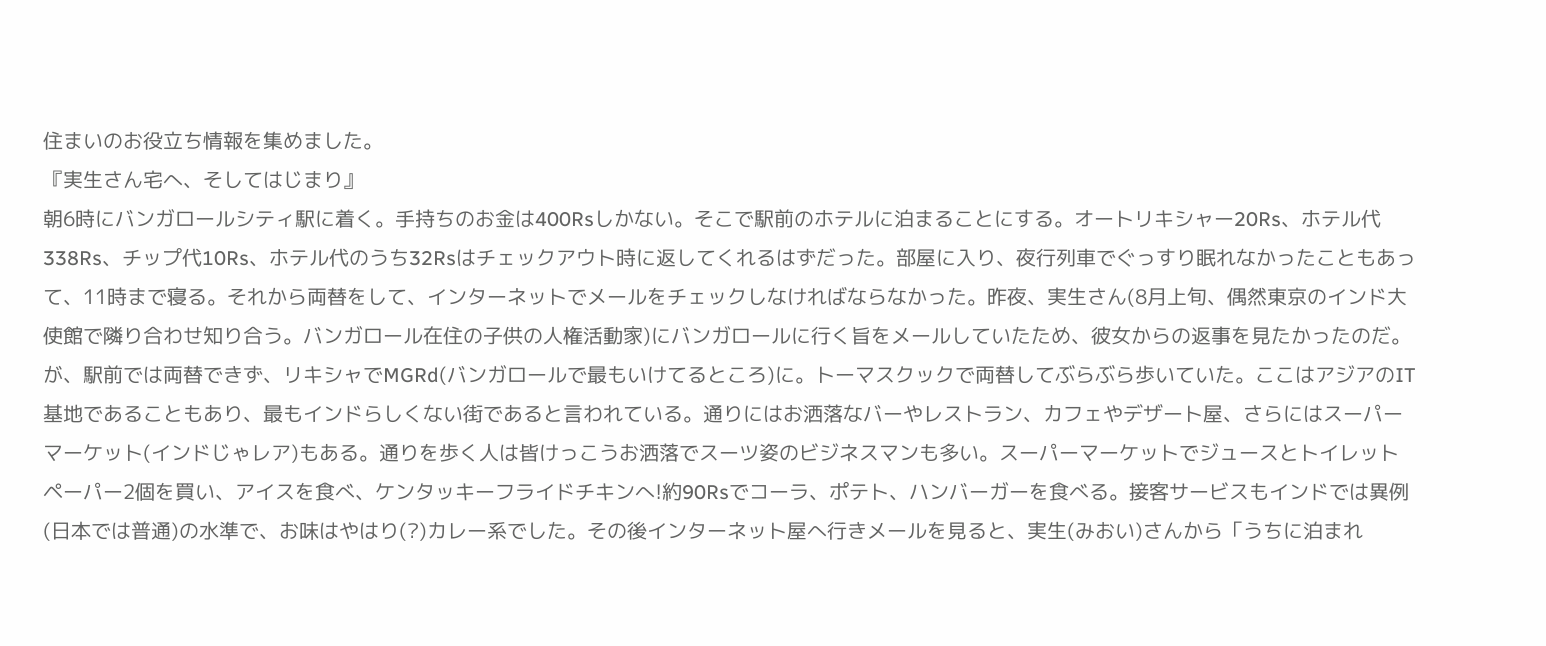住まいのお役立ち情報を集めました。
『実生さん宅へ、そしてはじまり』
朝6時にバンガロールシティ駅に着く。手持ちのお金は400Rsしかない。そこで駅前のホテルに泊まることにする。オートリキシャー20Rs、ホテル代338Rs、チップ代10Rs、ホテル代のうち32Rsはチェックアウト時に返してくれるはずだった。部屋に入り、夜行列車でぐっすり眠れなかったこともあって、11時まで寝る。それから両替をして、インターネットでメールをチェックしなければならなかった。昨夜、実生さん(8月上旬、偶然東京のインド大使館で隣り合わせ知り合う。バンガロール在住の子供の人権活動家)にバンガロールに行く旨をメールしていたため、彼女からの返事を見たかったのだ。 が、駅前では両替できず、リキシャでMGRd(バンガロールで最もいけてるところ)に。トーマスクックで両替してぶらぶら歩いていた。ここはアジアのIT基地であることもあり、最もインドらしくない街であると言われている。通りにはお洒落なバーやレストラン、カフェやデザート屋、さらにはスーパーマーケット(インドじゃレア)もある。通りを歩く人は皆けっこうお洒落でスーツ姿のビジネスマンも多い。スーパーマーケットでジュースとトイレットペーパー2個を買い、アイスを食べ、ケンタッキーフライドチキンへ!約90Rsでコーラ、ポテト、ハンバーガーを食べる。接客サービスもインドでは異例(日本では普通)の水準で、お味はやはり(?)カレー系でした。その後インターネット屋へ行きメールを見ると、実生(みおい)さんから「うちに泊まれ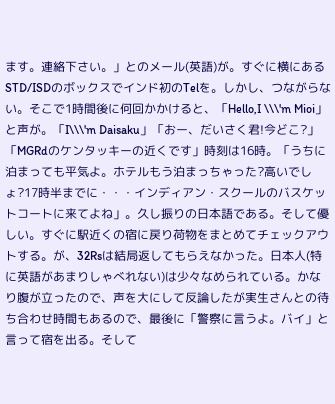ます。連絡下さい。」とのメール(英語)が。すぐに横にあるSTD/ISDのボックスでインド初のTelを。しかし、つながらない。そこで1時間後に何回かかけると、「Hello,I \\\'m Mioi」と声が。「I\\\'m Daisaku」「おー、だいさく君!今どこ?」「MGRdのケンタッキーの近くです」時刻は16時。「うちに泊まっても平気よ。ホテルもう泊まっちゃった?高いでしょ?17時半までに・・・インディアン・スクールのバスケットコートに来てよね」。久し振りの日本語である。そして優しい。すぐに駅近くの宿に戻り荷物をまとめてチェックアウトする。が、32Rsは結局返してもらえなかった。日本人(特に英語があまりしゃべれない)は少々なめられている。かなり腹が立ったので、声を大にして反論したが実生さんとの待ち合わせ時間もあるので、最後に「警察に言うよ。バイ」と言って宿を出る。そして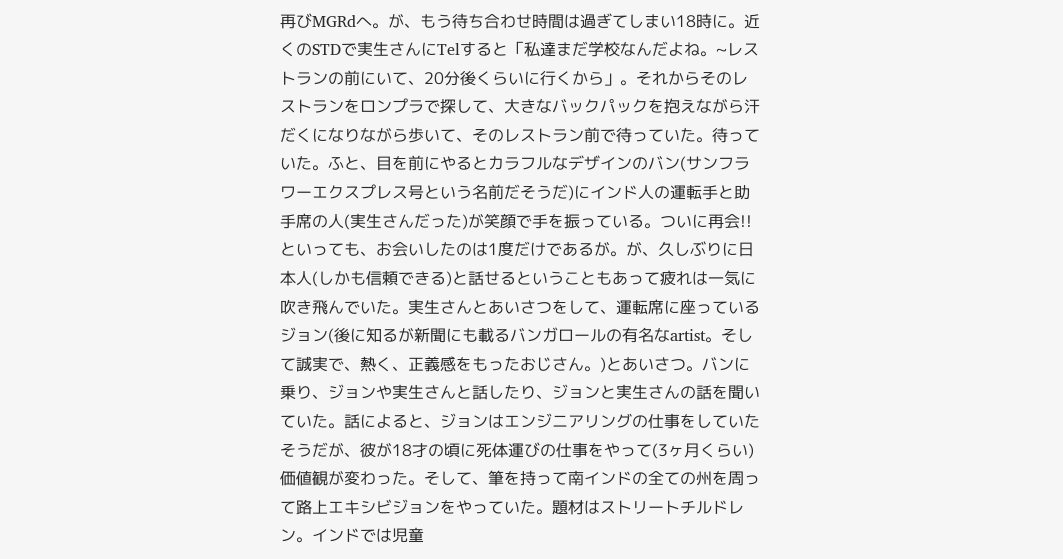再びMGRdへ。が、もう待ち合わせ時間は過ぎてしまい18時に。近くのSTDで実生さんにTelすると「私達まだ学校なんだよね。~レストランの前にいて、20分後くらいに行くから」。それからそのレストランをロンプラで探して、大きなバックパックを抱えながら汗だくになりながら歩いて、そのレストラン前で待っていた。待っていた。ふと、目を前にやるとカラフルなデザインのバン(サンフラワーエクスプレス号という名前だそうだ)にインド人の運転手と助手席の人(実生さんだった)が笑顔で手を振っている。ついに再会!!といっても、お会いしたのは1度だけであるが。が、久しぶりに日本人(しかも信頼できる)と話せるということもあって疲れは一気に吹き飛んでいた。実生さんとあいさつをして、運転席に座っているジョン(後に知るが新聞にも載るバンガロールの有名なartist。そして誠実で、熱く、正義感をもったおじさん。)とあいさつ。バンに乗り、ジョンや実生さんと話したり、ジョンと実生さんの話を聞いていた。話によると、ジョンはエンジニアリングの仕事をしていたそうだが、彼が18才の頃に死体運びの仕事をやって(3ヶ月くらい)価値観が変わった。そして、筆を持って南インドの全ての州を周って路上エキシビジョンをやっていた。題材はストリートチルドレン。インドでは児童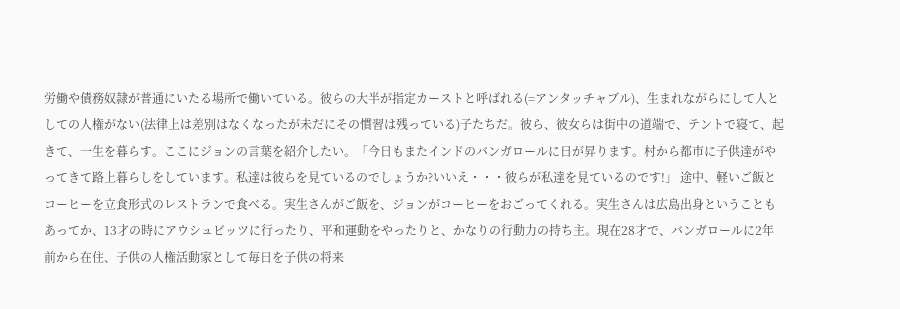労働や債務奴隷が普通にいたる場所で働いている。彼らの大半が指定カーストと呼ばれる(=アンタッチャブル)、生まれながらにして人としての人権がない(法律上は差別はなくなったが未だにその慣習は残っている)子たちだ。彼ら、彼女らは街中の道端で、テントで寝て、起きて、一生を暮らす。ここにジョンの言葉を紹介したい。「今日もまたインドのバンガロールに日が昇ります。村から都市に子供達がやってきて路上暮らしをしています。私達は彼らを見ているのでしょうか?いいえ・・・彼らが私達を見ているのです!」 途中、軽いご飯とコーヒーを立食形式のレストランで食べる。実生さんがご飯を、ジョンがコーヒーをおごってくれる。実生さんは広島出身ということもあってか、13才の時にアウシュビッツに行ったり、平和運動をやったりと、かなりの行動力の持ち主。現在28才で、バンガロールに2年前から在住、子供の人権活動家として毎日を子供の将来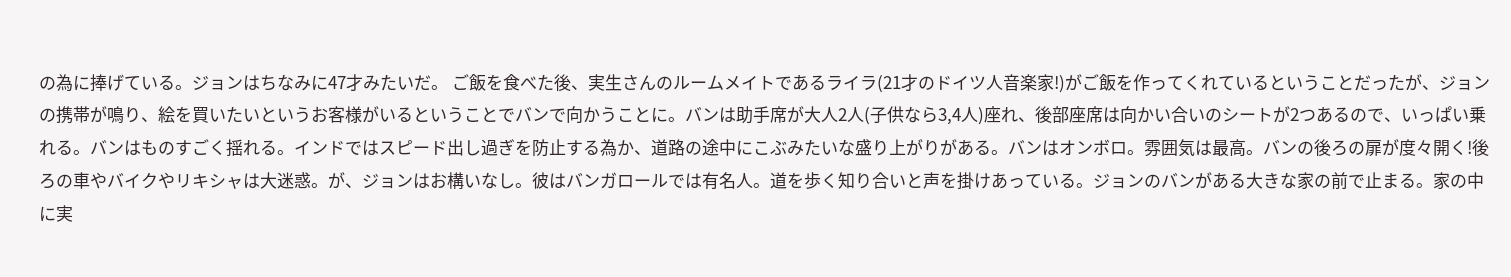の為に捧げている。ジョンはちなみに47才みたいだ。 ご飯を食べた後、実生さんのルームメイトであるライラ(21才のドイツ人音楽家!)がご飯を作ってくれているということだったが、ジョンの携帯が鳴り、絵を買いたいというお客様がいるということでバンで向かうことに。バンは助手席が大人2人(子供なら3,4人)座れ、後部座席は向かい合いのシートが2つあるので、いっぱい乗れる。バンはものすごく揺れる。インドではスピード出し過ぎを防止する為か、道路の途中にこぶみたいな盛り上がりがある。バンはオンボロ。雰囲気は最高。バンの後ろの扉が度々開く!後ろの車やバイクやリキシャは大迷惑。が、ジョンはお構いなし。彼はバンガロールでは有名人。道を歩く知り合いと声を掛けあっている。ジョンのバンがある大きな家の前で止まる。家の中に実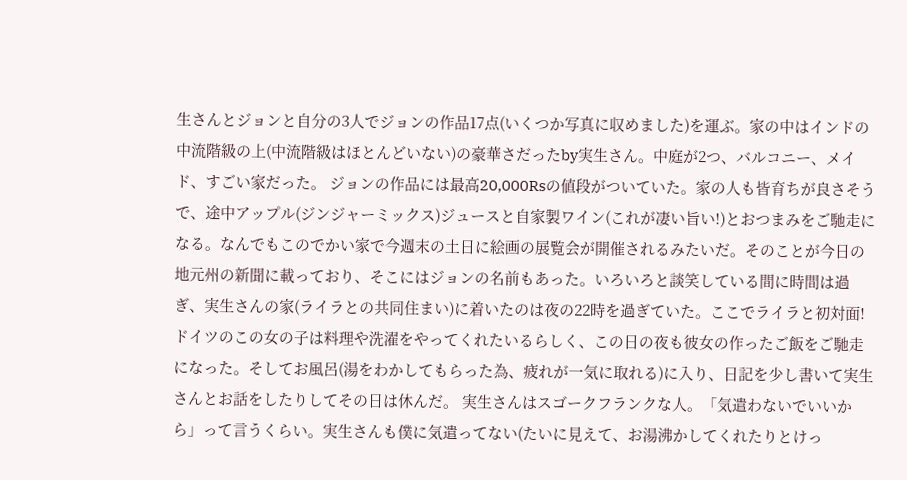生さんとジョンと自分の3人でジョンの作品17点(いくつか写真に収めました)を運ぶ。家の中はインドの中流階級の上(中流階級はほとんどいない)の豪華さだったby実生さん。中庭が2つ、バルコニー、メイド、すごい家だった。 ジョンの作品には最高20,000Rsの値段がついていた。家の人も皆育ちが良さそうで、途中アップル(ジンジャーミックス)ジュースと自家製ワイン(これが凄い旨い!)とおつまみをご馳走になる。なんでもこのでかい家で今週末の土日に絵画の展覧会が開催されるみたいだ。そのことが今日の地元州の新聞に載っており、そこにはジョンの名前もあった。いろいろと談笑している間に時間は過ぎ、実生さんの家(ライラとの共同住まい)に着いたのは夜の22時を過ぎていた。ここでライラと初対面!ドイツのこの女の子は料理や洗濯をやってくれたいるらしく、この日の夜も彼女の作ったご飯をご馳走になった。そしてお風呂(湯をわかしてもらった為、疲れが一気に取れる)に入り、日記を少し書いて実生さんとお話をしたりしてその日は休んだ。 実生さんはスゴークフランクな人。「気遣わないでいいから」って言うくらい。実生さんも僕に気遣ってない(たいに見えて、お湯沸かしてくれたりとけっ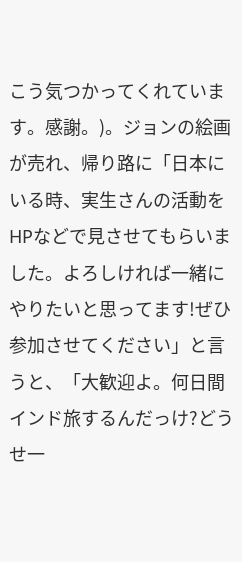こう気つかってくれています。感謝。)。ジョンの絵画が売れ、帰り路に「日本にいる時、実生さんの活動をHPなどで見させてもらいました。よろしければ一緒にやりたいと思ってます!ぜひ参加させてください」と言うと、「大歓迎よ。何日間インド旅するんだっけ?どうせ一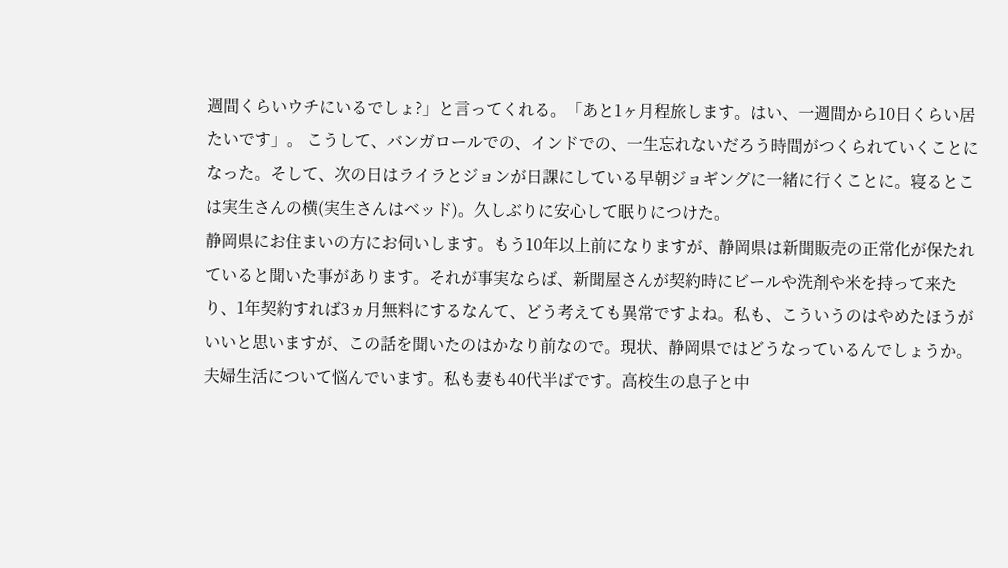週間くらいウチにいるでしょ?」と言ってくれる。「あと1ヶ月程旅します。はい、一週間から10日くらい居たいです」。 こうして、バンガロールでの、インドでの、一生忘れないだろう時間がつくられていくことになった。そして、次の日はライラとジョンが日課にしている早朝ジョギングに一緒に行くことに。寝るとこは実生さんの横(実生さんはベッド)。久しぶりに安心して眠りにつけた。
静岡県にお住まいの方にお伺いします。もう10年以上前になりますが、静岡県は新聞販売の正常化が保たれていると聞いた事があります。それが事実ならば、新聞屋さんが契約時にビールや洗剤や米を持って来たり、1年契約すれば3ヵ月無料にするなんて、どう考えても異常ですよね。私も、こういうのはやめたほうがいいと思いますが、この話を聞いたのはかなり前なので。現状、静岡県ではどうなっているんでしょうか。
夫婦生活について悩んでいます。私も妻も40代半ばです。高校生の息子と中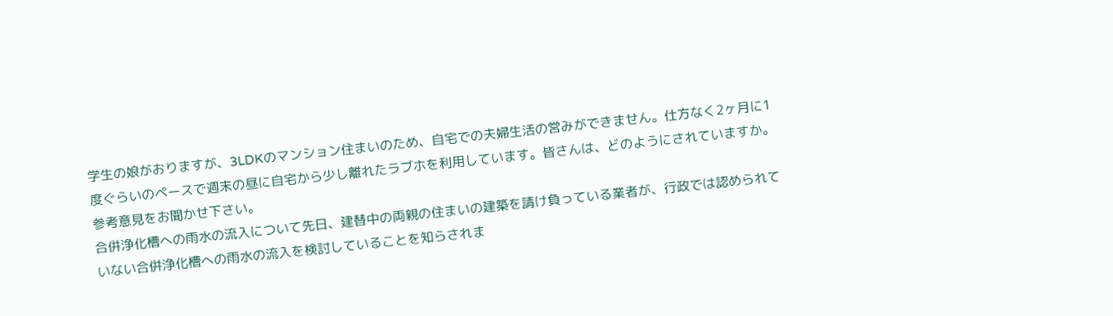学生の娘がおりますが、3LDKのマンション住まいのため、自宅での夫婦生活の営みができません。仕方なく2ヶ月に1度ぐらいのペースで週末の昼に自宅から少し離れたラブホを利用しています。皆さんは、どのようにされていますか。参考意見をお聞かせ下さい。
合併浄化槽への雨水の流入について先日、建替中の両親の住まいの建築を請け負っている業者が、行政では認められていない合併浄化槽への雨水の流入を検討していることを知らされま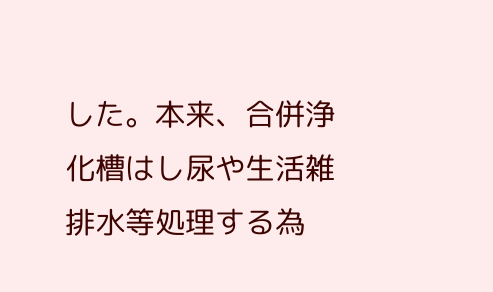した。本来、合併浄化槽はし尿や生活雑排水等処理する為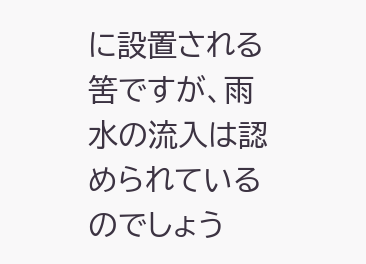に設置される筈ですが、雨水の流入は認められているのでしょう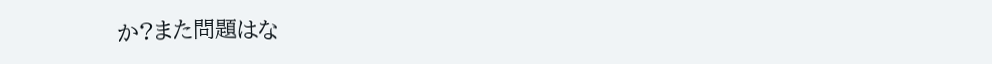か?また問題はな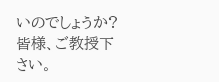いのでしょうか?皆様、ご教授下さい。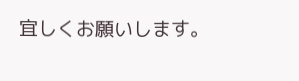宜しくお願いします。